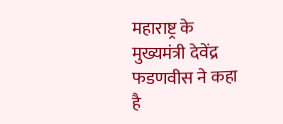महाराष्ट्र के मुख्यमंत्री देवेंद्र फडणवीस ने कहा है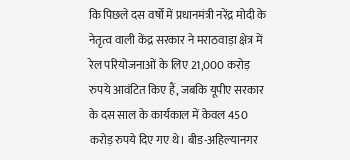कि पिछले दस वर्षों में प्रधानमंत्री नरेंद्र मोदी के नेतृत्व वाली केंद्र सरकार ने मराठवाड़ा क्षेत्र में रेल परियोजनाओं के लिए 21,000 करोड़ रुपये आवंटित किए हैं, जबकि यूपीए सरकार के दस साल के कार्यकाल में केवल 450 करोड़ रुपये दिए गए थे। बीड-अहिल्यानगर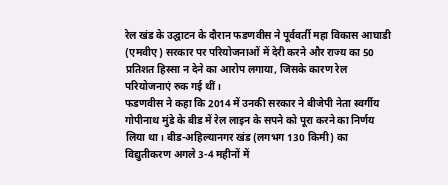रेल खंड के उद्घाटन के दौरान फडणवीस ने पूर्ववर्ती महा विकास आघाडी (एमवीए) सरकार पर परियोजनाओं में देरी करने और राज्य का 50 प्रतिशत हिस्सा न देने का आरोप लगाया, जिसके कारण रेल परियोजनाएं रुक गई थीं।
फडणवीस ने कहा कि 2014 में उनकी सरकार ने बीजेपी नेता स्वर्गीय गोपीनाथ मुंडे के बीड में रेल लाइन के सपने को पूरा करने का निर्णय लिया था। बीड-अहिल्यानगर खंड (लगभग 130 किमी) का विद्युतीकरण अगले 3-4 महीनों में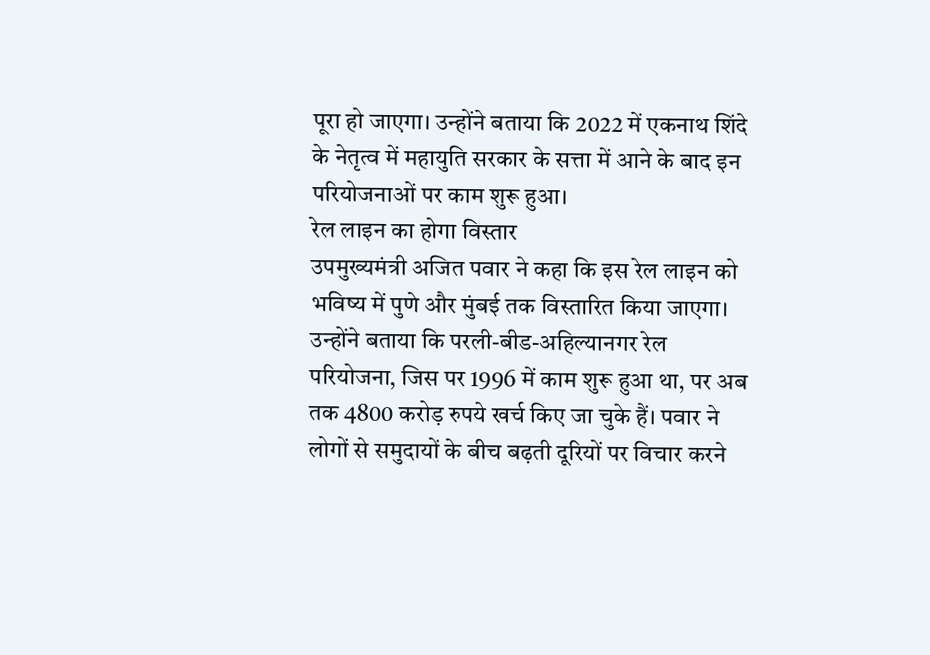पूरा हो जाएगा। उन्होंने बताया कि 2022 में एकनाथ शिंदे के नेतृत्व में महायुति सरकार के सत्ता में आने के बाद इन परियोजनाओं पर काम शुरू हुआ।
रेल लाइन का होगा विस्तार
उपमुख्यमंत्री अजित पवार ने कहा कि इस रेल लाइन को भविष्य में पुणे और मुंबई तक विस्तारित किया जाएगा। उन्होंने बताया कि परली-बीड-अहिल्यानगर रेल परियोजना, जिस पर 1996 में काम शुरू हुआ था, पर अब तक 4800 करोड़ रुपये खर्च किए जा चुके हैं। पवार ने लोगों से समुदायों के बीच बढ़ती दूरियों पर विचार करने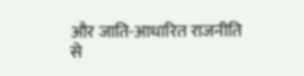और जाति-आधारित राजनीति से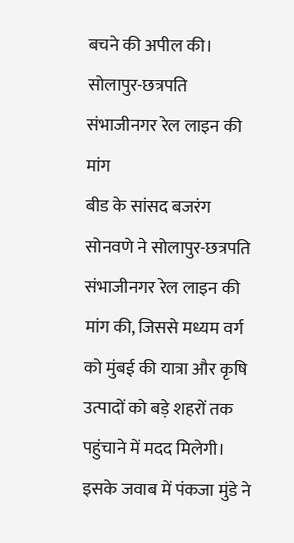बचने की अपील की।
सोलापुर-छत्रपति संभाजीनगर रेल लाइन की मांग
बीड के सांसद बजरंग सोनवणे ने सोलापुर-छत्रपति संभाजीनगर रेल लाइन की मांग की, जिससे मध्यम वर्ग को मुंबई की यात्रा और कृषि उत्पादों को बड़े शहरों तक पहुंचाने में मदद मिलेगी। इसके जवाब में पंकजा मुंडे ने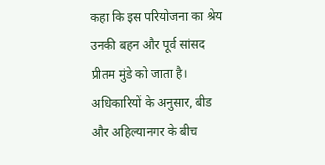कहा कि इस परियोजना का श्रेय उनकी बहन और पूर्व सांसद प्रीतम मुंडे को जाता है। अधिकारियों के अनुसार, बीड और अहिल्यानगर के बीच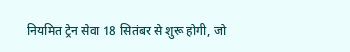नियमित ट्रेन सेवा 18 सितंबर से शुरू होगी, जो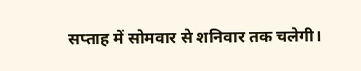सप्ताह में सोमवार से शनिवार तक चलेगी।